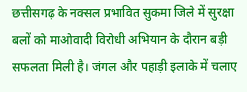छत्तीसगढ़ के नक्सल प्रभावित सुकमा जिले में सुरक्षा बलों को माओवादी विरोधी अभियान के दौरान बड़ी सफलता मिली है। जंगल और पहाड़ी इलाके में चलाए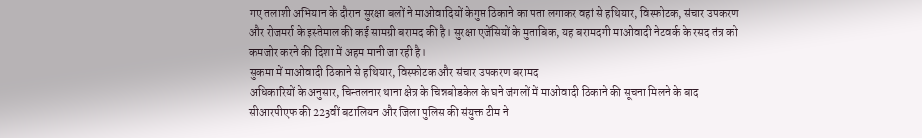गए तलाशी अभियान के दौरान सुरक्षा बलों ने माओवादियों केगुप्त ठिकाने का पता लगाकर वहां से हथियार, विस्फोटक, संचार उपकरण और रोजमर्रा के इस्तेमाल की कई सामग्री बरामद की है। सुरक्षा एजेंसियों के मुताबिक, यह बरामदगी माओवादी नेटवर्क के रसद तंत्र को कमजोर करने की दिशा में अहम मानी जा रही है।
सुकमा में माओवादी ठिकाने से हथियार, विस्फोटक और संचार उपकरण बरामद
अधिकारियों के अनुसार, चिन्तलनार थाना क्षेत्र के चिन्नबोडकेल के घने जंगलों में माओवादी ठिकाने की सूचना मिलने के बाद सीआरपीएफ की 223वीं बटालियन और जिला पुलिस की संयुक्त टीम ने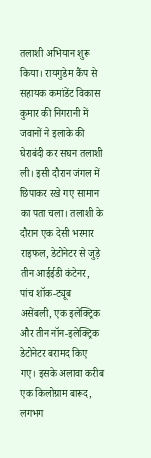तलाशी अभियान शुरू किया। रायगुडेम कैंप से सहायक कमांडेंट विकास कुमार की निगरानी में जवानों ने इलाके की घेराबंदी कर सघन तलाशी ली। इसी दौरान जंगल में छिपाकर रखे गए सामान का पता चला। तलाशी के दौरान एक देसी भरमार राइफल, डेटोनेटर से जुड़े तीन आईईडी कंटेनर, पांच शॉक-ट्यूब असेंबली, एक इलेक्ट्रिक और तीन नॉन-इलेक्ट्रिक डेटोनेटर बरामद किए गए। इसके अलावा करीब एक किलोग्राम बारूद, लगभग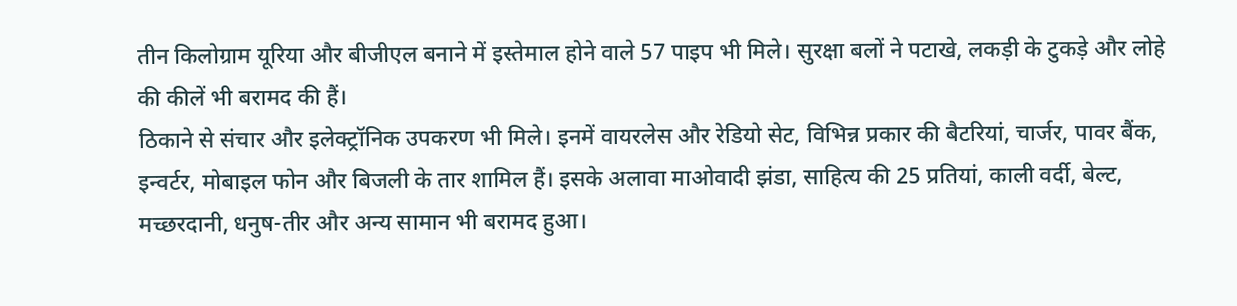तीन किलोग्राम यूरिया और बीजीएल बनाने में इस्तेमाल होने वाले 57 पाइप भी मिले। सुरक्षा बलों ने पटाखे, लकड़ी के टुकड़े और लोहे की कीलें भी बरामद की हैं।
ठिकाने से संचार और इलेक्ट्रॉनिक उपकरण भी मिले। इनमें वायरलेस और रेडियो सेट, विभिन्न प्रकार की बैटरियां, चार्जर, पावर बैंक, इन्वर्टर, मोबाइल फोन और बिजली के तार शामिल हैं। इसके अलावा माओवादी झंडा, साहित्य की 25 प्रतियां, काली वर्दी, बेल्ट, मच्छरदानी, धनुष-तीर और अन्य सामान भी बरामद हुआ।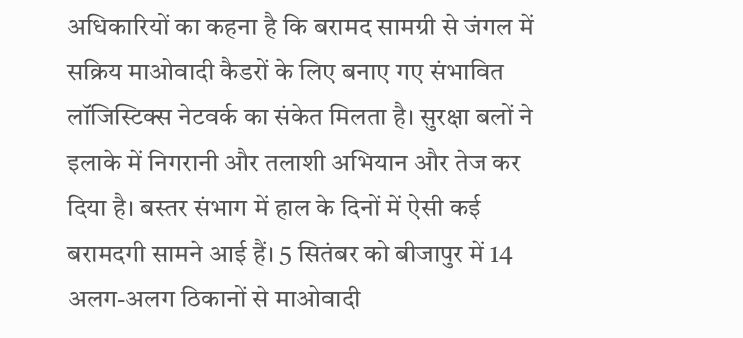अधिकारियों का कहना है कि बरामद सामग्री से जंगल में सक्रिय माओवादी कैडरों के लिए बनाए गए संभावित लॉजिस्टिक्स नेटवर्क का संकेत मिलता है। सुरक्षा बलों ने इलाके में निगरानी और तलाशी अभियान और तेज कर दिया है। बस्तर संभाग में हाल के दिनों में ऐसी कई बरामदगी सामने आई हैं। 5 सितंबर को बीजापुर में 14 अलग-अलग ठिकानों से माओवादी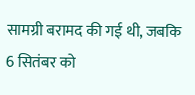सामग्री बरामद की गई थी, जबकि 6 सितंबर को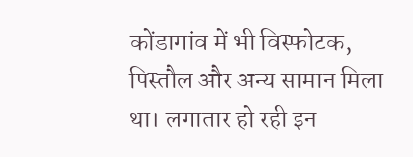कोंडागांव में भी विस्फोटक, पिस्तौल और अन्य सामान मिला था। लगातार हो रही इन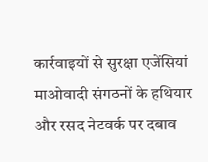कार्रवाइयों से सुरक्षा एजेंसियां माओवादी संगठनों के हथियार और रसद नेटवर्क पर दबाव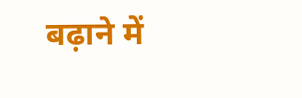बढ़ाने में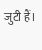जुटी हैं।